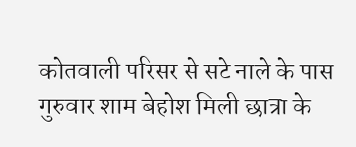कोतवाली परिसर से सटे नाले के पास गुरुवार शाम बेहोश मिली छात्रा के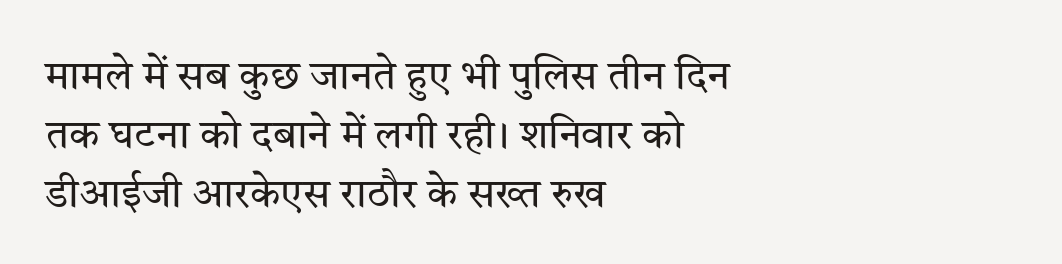मामले में सब कुछ जानते हुए भी पुलिस तीन दिन तक घटना को दबाने में लगी रही। शनिवार को डीआईजी आरकेएस राठौर के सख्त रुख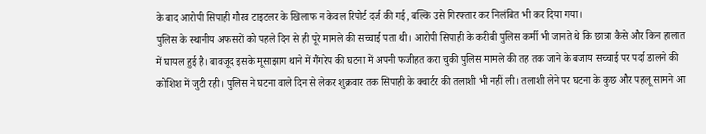के बाद आरोपी सिपाही गौरव टाइटलर के खिलाफ न केवल रिपोर्ट दर्ज की गई, बल्कि उसे गिरफ्तार कर निलंबित भी कर दिया गया।
पुलिस के स्थानीय अफसरों को पहले दिन से ही पूरे मामले की सच्चाई पता थी। आरोपी सिपाही के करीबी पुलिस कर्मी भी जानते थे कि छात्रा कैसे और किन हालात में घायल हुई है। बावजूद इसके मूसाझाग थाने में गैंगरेप की घटना में अपनी फजीहत करा चुकी पुलिस मामले की तह तक जाने के बजाय सच्चाई पर पर्दा डालने की कोशिश में जुटी रही। पुलिस ने घटना वाले दिन से लेकर शुक्रवार तक सिपाही के क्वार्टर की तलाशी भी नहीं ली। तलाशी लेने पर घटना के कुछ और पहलू सामने आ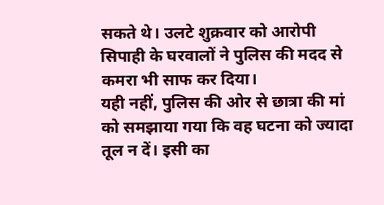सकते थे। उलटे शुक्रवार को आरोपी सिपाही के घरवालों ने पुलिस की मदद से कमरा भी साफ कर दिया।
यही नहीं, पुलिस की ओर से छात्रा की मां को समझाया गया कि वह घटना को ज्यादा तूल न दें। इसी का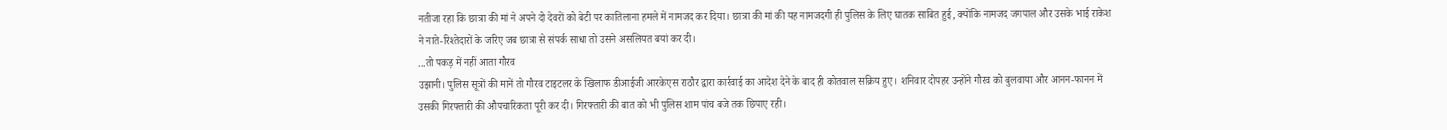नतीजा रहा कि छात्रा की मां ने अपने दो देवरों को बेटी पर कातिलाना हमले में नामजद कर दिया। छात्रा की मां की यह नामजदगी ही पुलिस के लिए घातक साबित हुई, क्योंकि नामजद जगपाल और उसके भाई राकेश ने नाते-रिश्तेदारों के जरिए जब छात्रा से संपर्क साधा तो उसने असलियत बयां कर दी।
...तो पकड़ में नहीं आता गौरव
उझानी। पुलिस सूत्रों की मानें तो गौरव टाइटलर के खिलाफ डीआईजी आरकेएस राठौर द्वारा कार्रवाई का आदेश देने के बाद ही कोतवाल सक्रिय हुए। शनिवार दोपहर उन्होंने गौरव को बुलवाया और आनन-फानन में उसकी गिरफ्तारी की औपचारिकता पूरी कर दी। गिरफ्तारी की बात को भी पुलिस शाम पांच बजे तक छिपाए रही।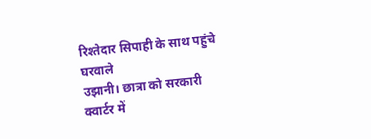रिश्तेदार सिपाही के साथ पहुंचे घरवाले
उझानी। छात्रा को सरकारी क्वार्टर में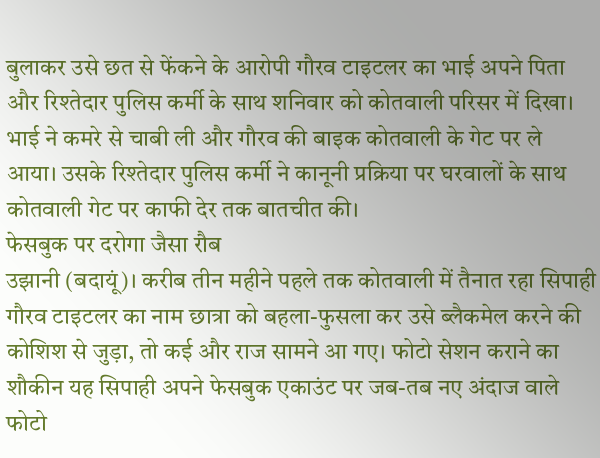बुलाकर उसे छत से फेंकने के आरोपी गौरव टाइटलर का भाई अपने पिता और रिश्तेदार पुलिस कर्मी के साथ शनिवार को कोतवाली परिसर में दिखा। भाई ने कमरे से चाबी ली और गौरव की बाइक कोतवाली के गेट पर ले आया। उसके रिश्तेदार पुलिस कर्मी ने कानूनी प्रक्रिया पर घरवालों के साथ कोतवाली गेट पर काफी देर तक बातचीत की।
फेसबुक पर दरोगा जैसा रौब
उझानी (बदायूं)। करीब तीन महीने पहले तक कोतवाली में तैनात रहा सिपाही गौरव टाइटलर का नाम छात्रा को बहला-फुसला कर उसे ब्लैकमेल करने की कोशिश से जुड़ा, तो कई और राज सामने आ गए। फोटो सेशन कराने का शौकीन यह सिपाही अपने फेसबुक एकाउंट पर जब-तब नए अंदाज वाले फोटो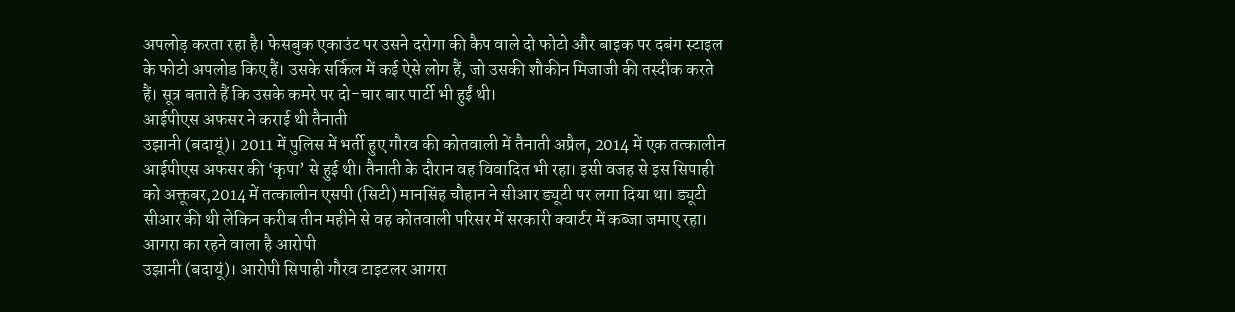अपलोड़ करता रहा है। फेसबुक एकाउंट पर उसने दरोगा की कैप वाले दो फोटो और बाइक पर दबंग स्टाइल के फोटो अपलोड किए हैं। उसके सर्किल में कई ऐसे लोग हैं, जो उसकी शौकीन मिजाजी की तस्दीक करते हैं। सूत्र बताते हैं कि उसके कमरे पर दो-चार बार पार्टी भी हुईं थी।
आईपीएस अफसर ने कराई थी तैनाती
उझानी (बदायूं)। 2011 में पुलिस में भर्ती हुए गौरव की कोतवाली में तैनाती अप्रैल, 2014 में एक तत्कालीन आईपीएस अफसर की ‘कृपा’ से हुई थी। तैनाती के दौरान वह विवादित भी रहा। इसी वजह से इस सिपाही को अक्तूबर,2014 में तत्कालीन एसपी (सिटी) मानसिंह चौहान ने सीआर ड्यूटी पर लगा दिया था। ड्यूटी सीआर की थी लेकिन करीब तीन महीने से वह कोतवाली परिसर में सरकारी क्वार्टर में कब्जा जमाए रहा।
आगरा का रहने वाला है आरोपी
उझानी (बदायूं)। आरोपी सिपाही गौरव टाइटलर आगरा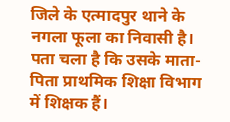जिले के एत्मादपुर थाने के नगला फूला का निवासी है। पता चला है कि उसके माता-पिता प्राथमिक शिक्षा विभाग में शिक्षक हैं।